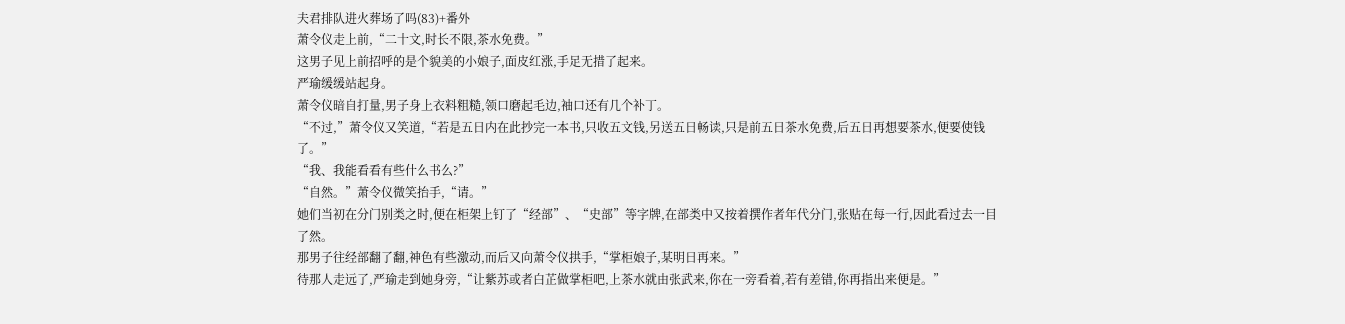夫君排队进火葬场了吗(83)+番外
萧令仪走上前,“二十文,时长不限,茶水免费。”
这男子见上前招呼的是个貌美的小娘子,面皮红涨,手足无措了起来。
严瑜缓缓站起身。
萧令仪暗自打量,男子身上衣料粗糙,领口磨起毛边,袖口还有几个补丁。
“不过,”萧令仪又笑道,“若是五日内在此抄完一本书,只收五文钱,另送五日畅读,只是前五日茶水免费,后五日再想要茶水,便要使钱了。”
“我、我能看看有些什么书么?”
“自然。”萧令仪微笑抬手,“请。”
她们当初在分门别类之时,便在柜架上钉了“经部”、“史部”等字牌,在部类中又按着撰作者年代分门,张贴在每一行,因此看过去一目了然。
那男子往经部翻了翻,神色有些激动,而后又向萧令仪拱手,“掌柜娘子,某明日再来。”
待那人走远了,严瑜走到她身旁,“让紫苏或者白芷做掌柜吧,上茶水就由张武来,你在一旁看着,若有差错,你再指出来便是。”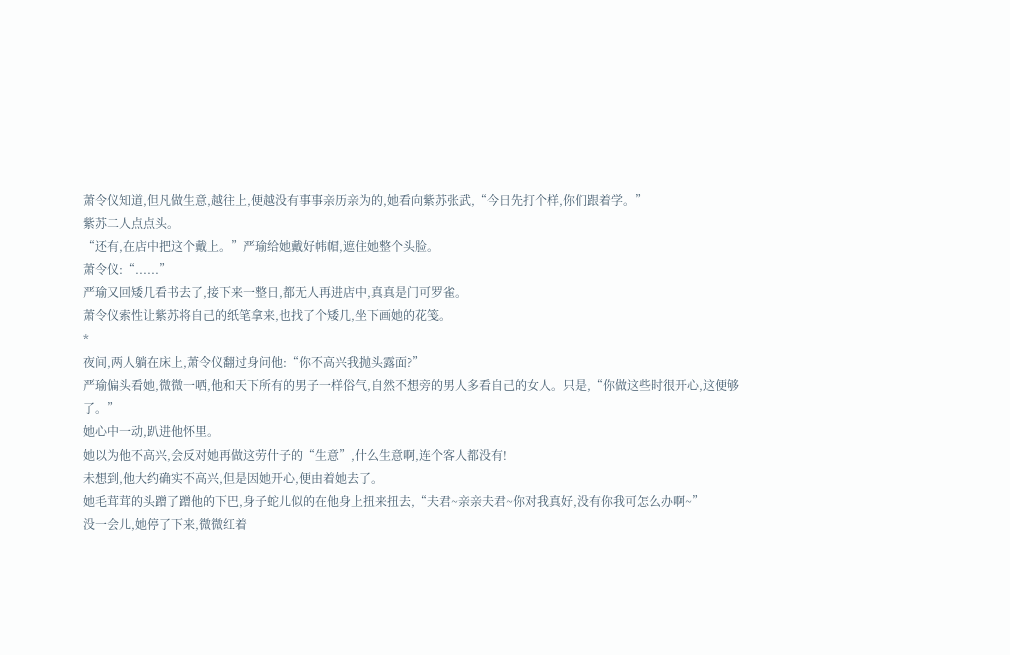萧令仪知道,但凡做生意,越往上,便越没有事事亲历亲为的,她看向紫苏张武,“今日先打个样,你们跟着学。”
紫苏二人点点头。
“还有,在店中把这个戴上。”严瑜给她戴好帏帽,遮住她整个头脸。
萧令仪:“......”
严瑜又回矮几看书去了,接下来一整日,都无人再进店中,真真是门可罗雀。
萧令仪索性让紫苏将自己的纸笔拿来,也找了个矮几,坐下画她的花笺。
*
夜间,两人躺在床上,萧令仪翻过身问他:“你不高兴我抛头露面?”
严瑜偏头看她,微微一哂,他和天下所有的男子一样俗气,自然不想旁的男人多看自己的女人。只是,“你做这些时很开心,这便够了。”
她心中一动,趴进他怀里。
她以为他不高兴,会反对她再做这劳什子的“生意”,什么生意啊,连个客人都没有!
未想到,他大约确实不高兴,但是因她开心,便由着她去了。
她毛茸茸的头蹭了蹭他的下巴,身子蛇儿似的在他身上扭来扭去,“夫君~亲亲夫君~你对我真好,没有你我可怎么办啊~”
没一会儿,她停了下来,微微红着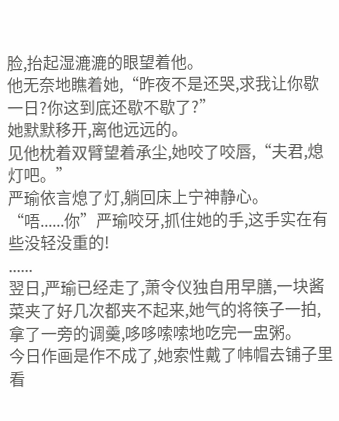脸,抬起湿漉漉的眼望着他。
他无奈地瞧着她,“昨夜不是还哭,求我让你歇一日?你这到底还歇不歇了?”
她默默移开,离他远远的。
见他枕着双臂望着承尘,她咬了咬唇,“夫君,熄灯吧。”
严瑜依言熄了灯,躺回床上宁神静心。
“唔......你”严瑜咬牙,抓住她的手,这手实在有些没轻没重的!
......
翌日,严瑜已经走了,萧令仪独自用早膳,一块酱菜夹了好几次都夹不起来,她气的将筷子一拍,拿了一旁的调羹,哆哆嗦嗦地吃完一盅粥。
今日作画是作不成了,她索性戴了帏帽去铺子里看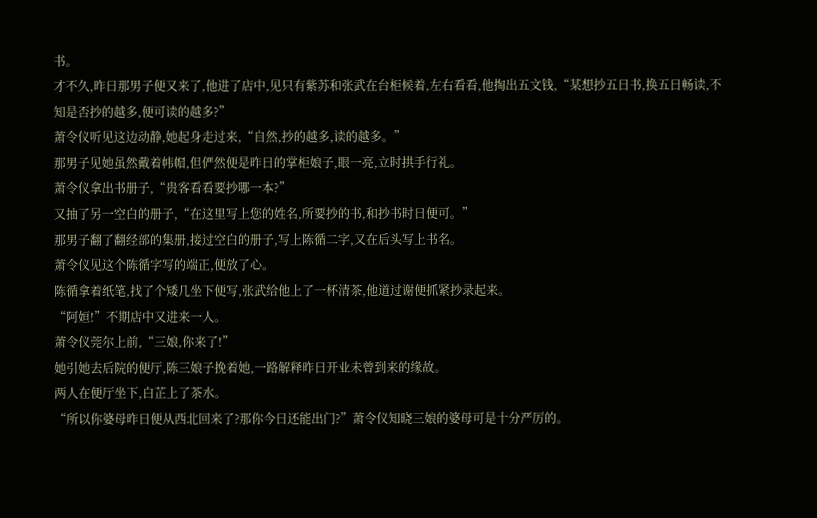书。
才不久,昨日那男子便又来了,他进了店中,见只有紫苏和张武在台柜候着,左右看看,他掏出五文钱,“某想抄五日书,换五日畅读,不知是否抄的越多,便可读的越多?”
萧令仪听见这边动静,她起身走过来,“自然,抄的越多,读的越多。”
那男子见她虽然戴着帏帽,但俨然便是昨日的掌柜娘子,眼一亮,立时拱手行礼。
萧令仪拿出书册子,“贵客看看要抄哪一本?”
又抽了另一空白的册子,“在这里写上您的姓名,所要抄的书,和抄书时日便可。”
那男子翻了翻经部的集册,接过空白的册子,写上陈循二字,又在后头写上书名。
萧令仪见这个陈循字写的端正,便放了心。
陈循拿着纸笔,找了个矮几坐下便写,张武给他上了一杯清茶,他道过谢便抓紧抄录起来。
“阿姮!”不期店中又进来一人。
萧令仪莞尔上前,“三娘,你来了!”
她引她去后院的便厅,陈三娘子挽着她,一路解释昨日开业未曾到来的缘故。
两人在便厅坐下,白芷上了茶水。
“所以你婆母昨日便从西北回来了?那你今日还能出门?”萧令仪知晓三娘的婆母可是十分严厉的。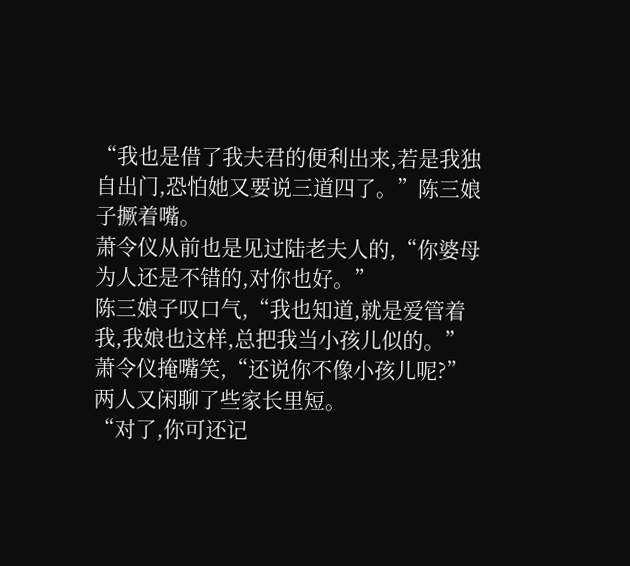“我也是借了我夫君的便利出来,若是我独自出门,恐怕她又要说三道四了。”陈三娘子撅着嘴。
萧令仪从前也是见过陆老夫人的,“你婆母为人还是不错的,对你也好。”
陈三娘子叹口气,“我也知道,就是爱管着我,我娘也这样,总把我当小孩儿似的。”
萧令仪掩嘴笑,“还说你不像小孩儿呢?”
两人又闲聊了些家长里短。
“对了,你可还记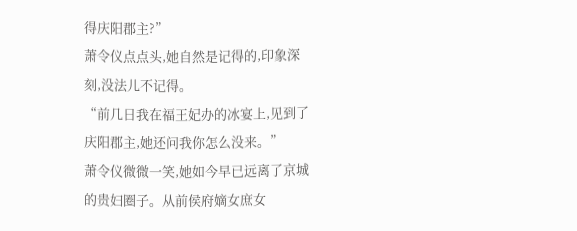得庆阳郡主?”
萧令仪点点头,她自然是记得的,印象深刻,没法儿不记得。
“前几日我在福王妃办的冰宴上,见到了庆阳郡主,她还问我你怎么没来。”
萧令仪微微一笑,她如今早已远离了京城的贵妇圈子。从前侯府嫡女庶女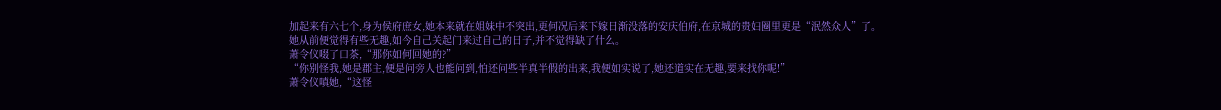加起来有六七个,身为侯府庶女,她本来就在姐妹中不突出,更何况后来下嫁日渐没落的安庆伯府,在京城的贵妇圈里更是“泯然众人”了。
她从前便觉得有些无趣,如今自己关起门来过自己的日子,并不觉得缺了什么。
萧令仪啜了口茶,“那你如何回她的?”
“你别怪我,她是郡主,便是问旁人也能问到,怕还问些半真半假的出来,我便如实说了,她还道实在无趣,要来找你呢!”
萧令仪嗔她,“这怪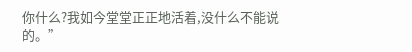你什么?我如今堂堂正正地活着,没什么不能说的。”